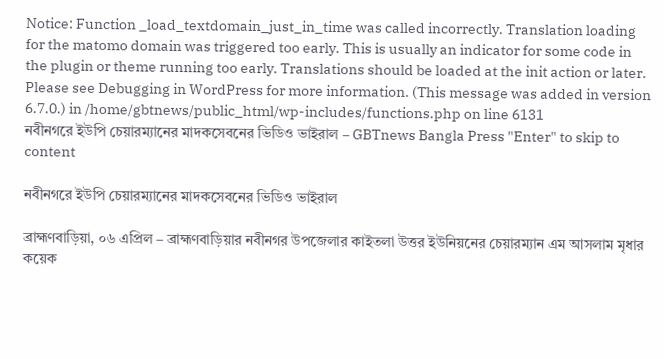Notice: Function _load_textdomain_just_in_time was called incorrectly. Translation loading for the matomo domain was triggered too early. This is usually an indicator for some code in the plugin or theme running too early. Translations should be loaded at the init action or later. Please see Debugging in WordPress for more information. (This message was added in version 6.7.0.) in /home/gbtnews/public_html/wp-includes/functions.php on line 6131
নবীনগরে ইউপি চেয়ারম্যানের মাদকসেবনের ভিডিও ভাইরাল – GBTnews Bangla Press "Enter" to skip to content

নবীনগরে ইউপি চেয়ারম্যানের মাদকসেবনের ভিডিও ভাইরাল

ব্রাহ্মণবাড়িয়া, ০৬ এপ্রিল – ব্রাহ্মণবাড়িয়ার নবীনগর উপজেলার কাইতলা উত্তর ইউনিয়নের চেয়ারম্যান এম আসলাম মৃধার কয়েক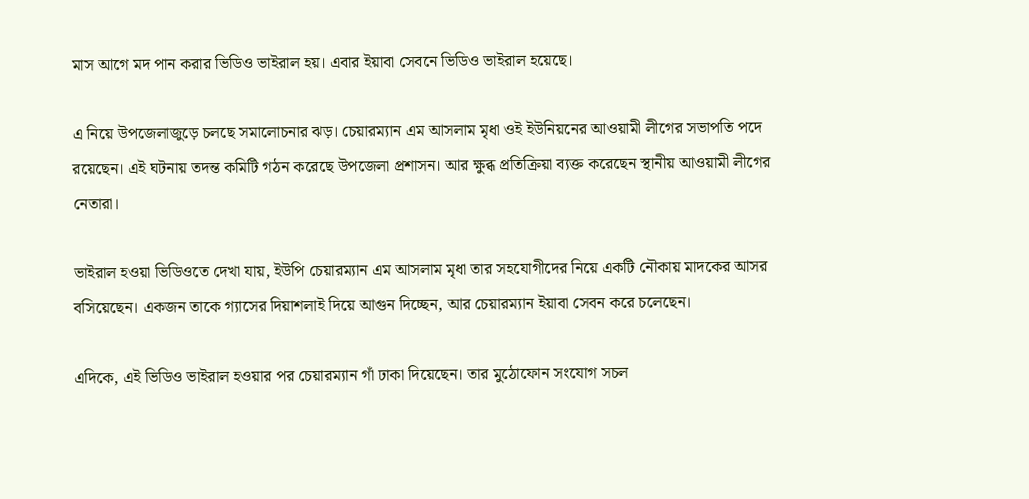মাস আগে মদ পান করার ভিডিও ভাইরাল হয়। এবার ইয়াবা সেবনে ভিডিও ভাইরাল হয়েছে।

এ নিয়ে উপজেলাজুড়ে চলছে সমালোচনার ঝড়। চেয়ারম্যান এম আসলাম মৃধা ওই ইউনিয়নের আওয়ামী লীগের সভাপতি পদে রয়েছেন। এই ঘটনায় তদন্ত কমিটি গঠন করেছে উপজেলা প্রশাসন। আর ক্ষুব্ধ প্রতিক্রিয়া ব্যক্ত করেছেন স্থানীয় আওয়ামী লীগের নেতারা।

ভাইরাল হওয়া ভিডিওতে দেখা যায়, ইউপি চেয়ারম্যান এম আসলাম মৃধা তার সহযোগীদের নিয়ে একটি নৌকায় মাদকের আসর বসিয়েছেন। একজন তাকে গ্যাসের দিয়াশলাই দিয়ে আগুন দিচ্ছেন, আর চেয়ারম্যান ইয়াবা সেবন করে চলেছেন।

এদিকে, এই ভিডিও ভাইরাল হওয়ার পর চেয়ারম্যান গাঁ ঢাকা দিয়েছেন। তার মুঠোফোন সংযোগ সচল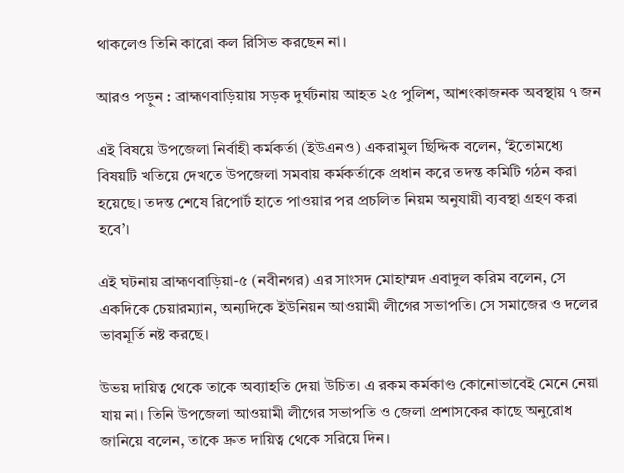থাকলেও তিনি কারো কল রিসিভ করছেন না।

আরও পড়ুন : ব্রাহ্মণবাড়িয়ায় সড়ক দুর্ঘটনায় আহত ২৫ পুলিশ, আশংকাজনক অবস্থায় ৭ জন

এই বিষয়ে উপজেলা নির্বাহী কর্মকর্তা (ইউএনও) একরামুল ছিদ্দিক বলেন, ‘ইতোমধ্যে বিষয়টি খতিয়ে দেখতে উপজেলা সমবায় কর্মকর্তাকে প্রধান করে তদন্ত কমিটি গঠন করা হয়েছে। তদন্ত শেষে রিপোর্ট হাতে পাওয়ার পর প্রচলিত নিয়ম অনুযায়ী ব্যবস্থা গ্রহণ করা হবে’।

এই ঘটনায় ব্রাহ্মণবাড়িয়া-৫ (নবীনগর) এর সাংসদ মোহাম্মদ এবাদুল করিম বলেন, সে একদিকে চেয়ারম্যান, অন্যদিকে ইউনিয়ন আওয়ামী লীগের সভাপতি। সে সমাজের ও দলের ভাবমূর্তি নষ্ট করছে।

উভয় দায়িত্ব থেকে তাকে অব্যাহতি দেয়া উচিত। এ রকম কর্মকাণ্ড কোনোভাবেই মেনে নেয়া যায় না। তিনি উপজেলা আওয়ামী লীগের সভাপতি ও জেলা প্রশাসকের কাছে অনুরোধ জানিয়ে বলেন, তাকে দ্রুত দায়িত্ব থেকে সরিয়ে দিন।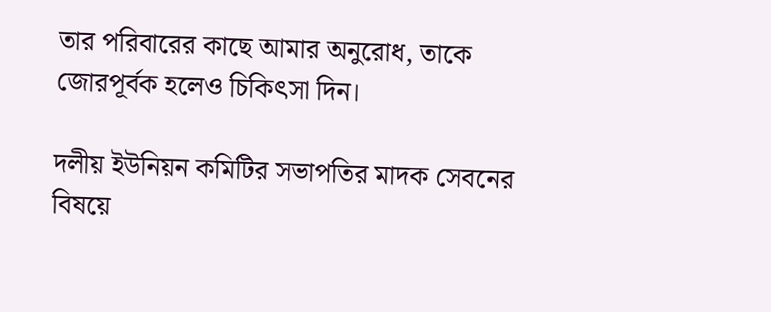তার পরিবারের কাছে আমার অনুরোধ, তাকে জোরপূর্বক হলেও চিকিৎসা দিন।

দলীয় ইউনিয়ন কমিটির সভাপতির মাদক সেবনের বিষয়ে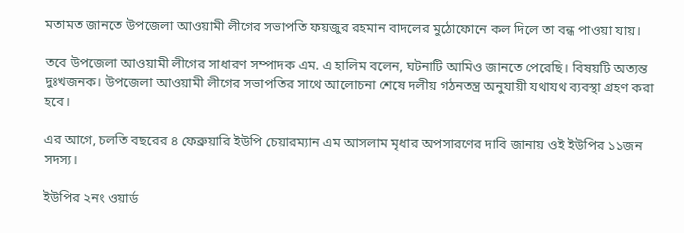মতামত জানতে উপজেলা আওয়ামী লীগের সভাপতি ফয়জুর রহমান বাদলের মুঠোফোনে কল দিলে তা বন্ধ পাওয়া যায়।

তবে উপজেলা আওয়ামী লীগের সাধারণ সম্পাদক এম. এ হালিম বলেন, ঘটনাটি আমিও জানতে পেরেছি। বিষয়টি অত্যন্ত দুঃখজনক। উপজেলা আওয়ামী লীগের সভাপতির সাথে আলোচনা শেষে দলীয় গঠনতন্ত্র অনুযায়ী যথাযথ ব্যবস্থা গ্রহণ করা হবে।

এর আগে, চলতি বছরের ৪ ফেব্রুয়ারি ইউপি চেয়ারম্যান এম আসলাম মৃধার অপসারণের দাবি জানায় ওই ইউপির ১১জন সদস্য।

ইউপির ২নং ওয়ার্ড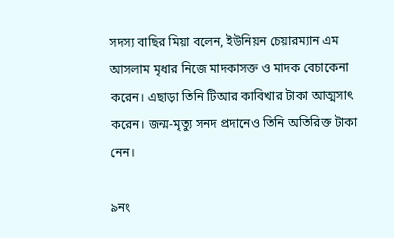সদস্য বাছির মিয়া বলেন, ইউনিয়ন চেয়ারম্যান এম আসলাম মৃধার নিজে মাদকাসক্ত ও মাদক বেচাকেনা করেন। এছাড়া তিনি টিআর কাবিখার টাকা আত্মসাৎ করেন। জন্ম-মৃত্যু সনদ প্রদানেও তিনি অতিরিক্ত টাকা নেন।

৯নং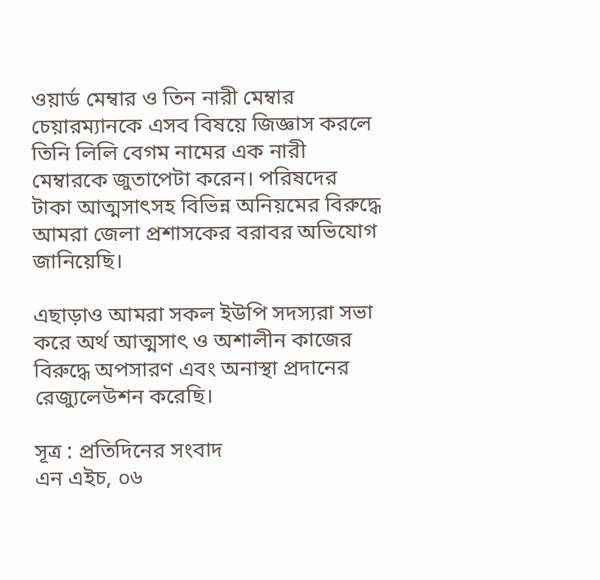ওয়ার্ড মেম্বার ও তিন নারী মেম্বার চেয়ারম্যানকে এসব বিষয়ে জিজ্ঞাস করলে তিনি লিলি বেগম নামের এক নারী মেম্বারকে জুতাপেটা করেন। পরিষদের টাকা আত্মসাৎসহ বিভিন্ন অনিয়মের বিরুদ্ধে আমরা জেলা প্রশাসকের বরাবর অভিযোগ জানিয়েছি।

এছাড়াও আমরা সকল ইউপি সদস্যরা সভা করে অর্থ আত্মসাৎ ও অশালীন কাজের বিরুদ্ধে অপসারণ এবং অনাস্থা প্রদানের রেজ্যুলেউশন করেছি।

সূত্র : প্রতিদিনের সংবাদ
এন এইচ, ০৬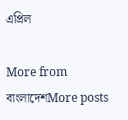এপ্রিল

More from বাংলাদেশMore posts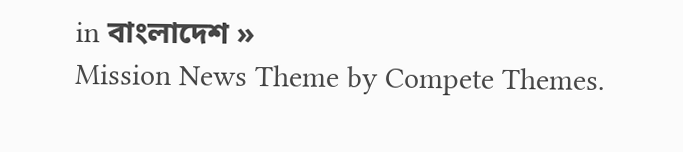in বাংলাদেশ »
Mission News Theme by Compete Themes.